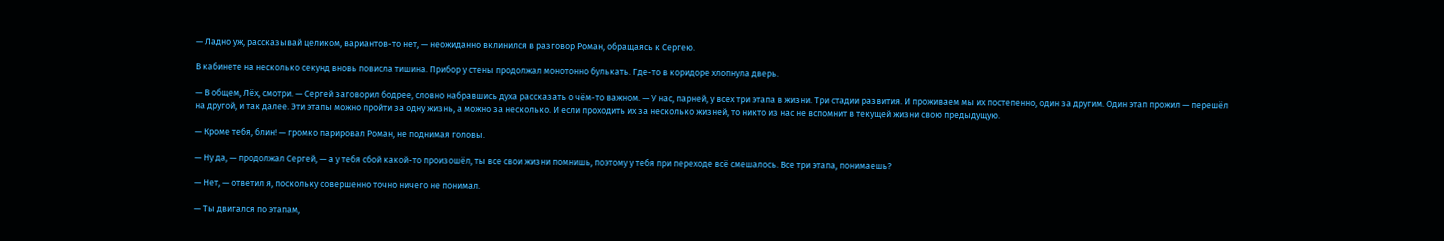— Ладно уж, рассказывай целиком, вариантов-то нет, — неожиданно вклинился в разговор Роман, обращаясь к Сергею.

В кабинете на несколько секунд вновь повисла тишина. Прибор у стены продолжал монотонно булькать. Где-то в коридоре хлопнула дверь.

— В общем, Лёх, смотри. — Сергей заговорил бодрее, словно набравшись духа рассказать о чём-то важном. — У нас, парней, у всех три этапа в жизни. Три стадии развития. И проживаем мы их постепенно, один за другим. Один этап прожил — перешёл на другой, и так далее. Эти этапы можно пройти за одну жизнь, а можно за несколько. И если проходить их за несколько жизней, то никто из нас не вспомнит в текущей жизни свою предыдущую.

— Кроме тебя, блин! — громко парировал Роман, не поднимая головы.

— Ну да, — продолжал Сергей, — а у тебя сбой какой-то произошёл, ты все свои жизни помнишь, поэтому у тебя при переходе всё смешалось. Все три этапа, понимаешь?

— Нет, — ответил я, поскольку совершенно точно ничего не понимал.

— Ты двигался по этапам,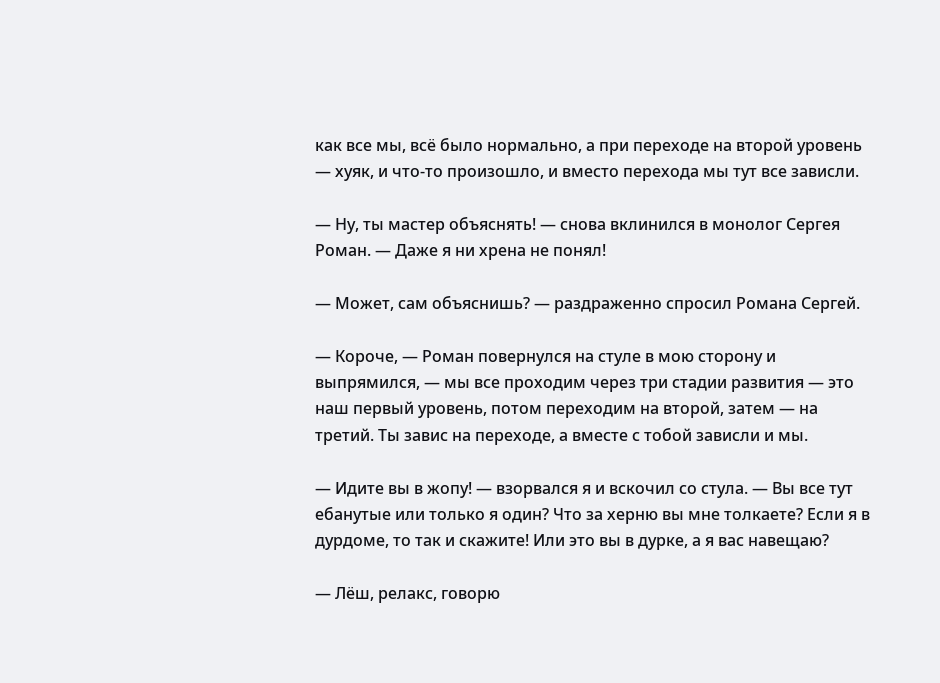как все мы, всё было нормально, а при переходе на второй уровень — хуяк, и что-то произошло, и вместо перехода мы тут все зависли.

— Ну, ты мастер объяснять! — снова вклинился в монолог Сергея Роман. — Даже я ни хрена не понял!

— Может, сам объяснишь? — раздраженно спросил Романа Сергей.

— Короче, — Роман повернулся на стуле в мою сторону и выпрямился, — мы все проходим через три стадии развития — это наш первый уровень, потом переходим на второй, затем — на третий. Ты завис на переходе, а вместе с тобой зависли и мы.

— Идите вы в жопу! — взорвался я и вскочил со стула. — Вы все тут ебанутые или только я один? Что за херню вы мне толкаете? Если я в дурдоме, то так и скажите! Или это вы в дурке, а я вас навещаю?

— Лёш, релакс, говорю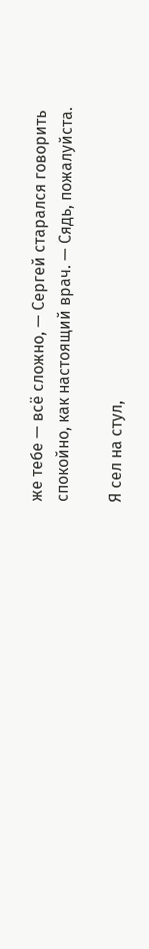же тебе — всё сложно, — Сергей старался говорить спокойно, как настоящий врач. — Сядь, пожалуйста.

Я сел на стул,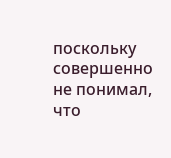поскольку совершенно не понимал, что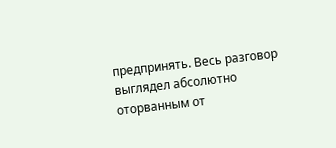предпринять. Весь разговор выглядел абсолютно оторванным от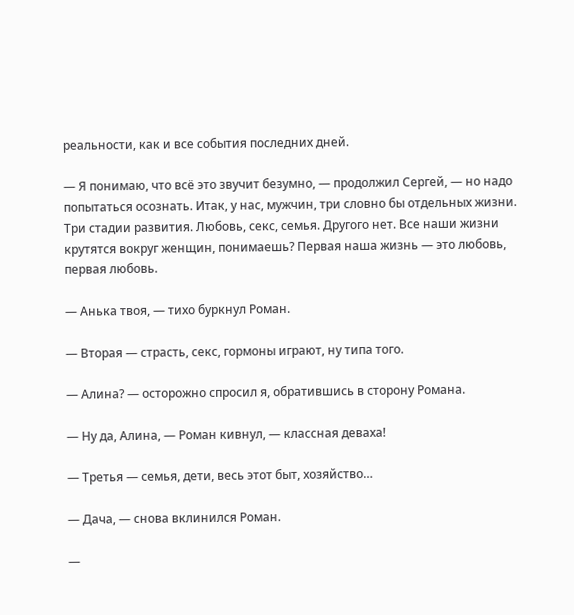реальности, как и все события последних дней.

— Я понимаю, что всё это звучит безумно, — продолжил Сергей, — но надо попытаться осознать. Итак, у нас, мужчин, три словно бы отдельных жизни. Три стадии развития. Любовь, секс, семья. Другого нет. Все наши жизни крутятся вокруг женщин, понимаешь? Первая наша жизнь — это любовь, первая любовь.

— Анька твоя, — тихо буркнул Роман.

— Вторая — страсть, секс, гормоны играют, ну типа того.

— Алина? — осторожно спросил я, обратившись в сторону Романа.

— Ну да, Алина, — Роман кивнул, — классная деваха!

— Третья — семья, дети, весь этот быт, хозяйство…

— Дача, — снова вклинился Роман.

—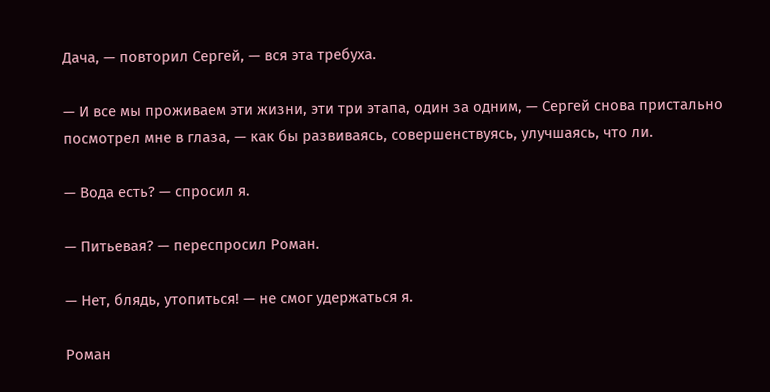Дача, — повторил Сергей, — вся эта требуха.

— И все мы проживаем эти жизни, эти три этапа, один за одним, — Сергей снова пристально посмотрел мне в глаза, — как бы развиваясь, совершенствуясь, улучшаясь, что ли.

— Вода есть? — спросил я.

— Питьевая? — переспросил Роман.

— Нет, блядь, утопиться! — не смог удержаться я.

Роман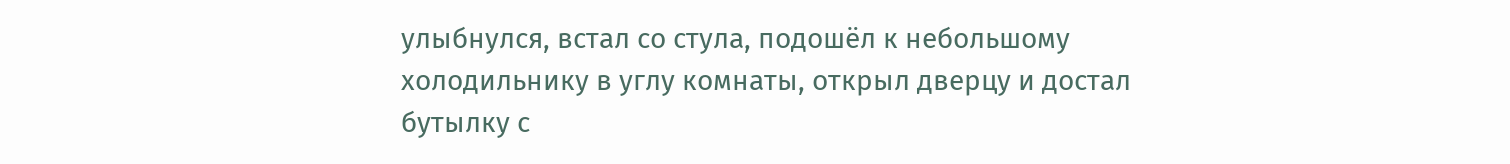улыбнулся, встал со стула, подошёл к небольшому холодильнику в углу комнаты, открыл дверцу и достал бутылку с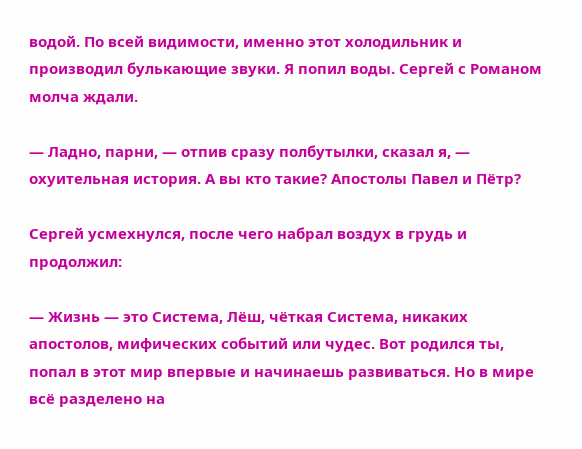водой. По всей видимости, именно этот холодильник и производил булькающие звуки. Я попил воды. Сергей с Романом молча ждали.

— Ладно, парни, — отпив сразу полбутылки, сказал я, — охуительная история. А вы кто такие? Апостолы Павел и Пётр?

Сергей усмехнулся, после чего набрал воздух в грудь и продолжил:

— Жизнь — это Система, Лёш, чёткая Система, никаких апостолов, мифических событий или чудес. Вот родился ты, попал в этот мир впервые и начинаешь развиваться. Но в мире всё разделено на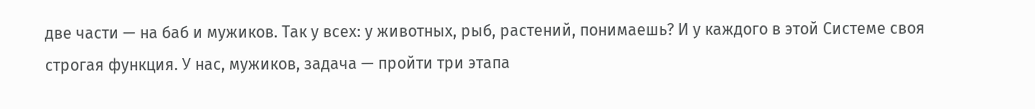две части — на баб и мужиков. Так у всех: у животных, рыб, растений, понимаешь? И у каждого в этой Системе своя строгая функция. У нас, мужиков, задача — пройти три этапа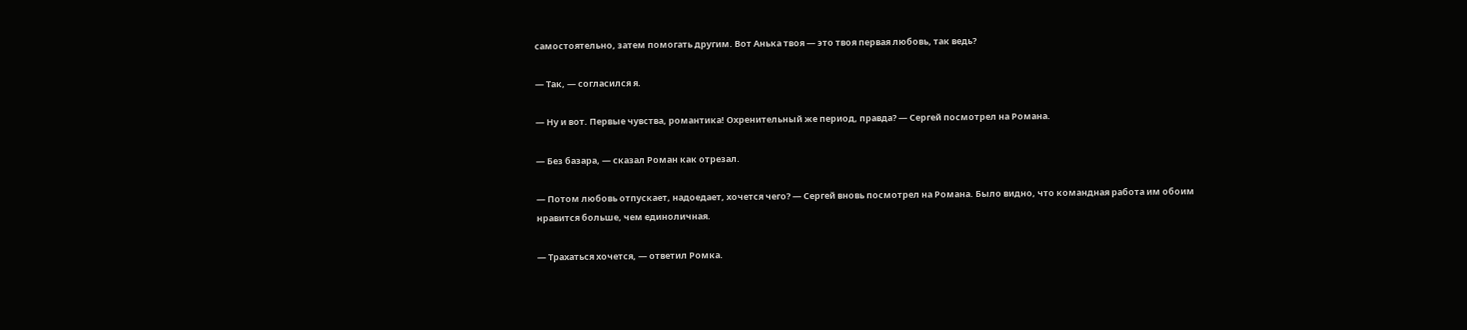самостоятельно, затем помогать другим. Вот Анька твоя — это твоя первая любовь, так ведь?

— Так, — согласился я.

— Ну и вот. Первые чувства, романтика! Охренительный же период, правда? — Сергей посмотрел на Романа.

— Без базара, — сказал Роман как отрезал.

— Потом любовь отпускает, надоедает, хочется чего? — Сергей вновь посмотрел на Романа. Было видно, что командная работа им обоим нравится больше, чем единоличная.

— Трахаться хочется, — ответил Ромка.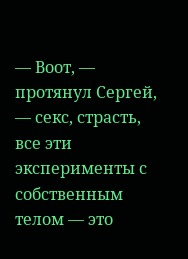— Воот, — протянул Сергей, — секс, страсть, все эти эксперименты с собственным телом — это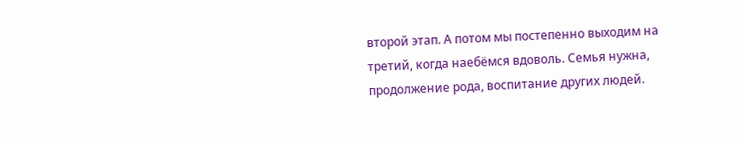второй этап. А потом мы постепенно выходим на третий, когда наебёмся вдоволь. Семья нужна, продолжение рода, воспитание других людей.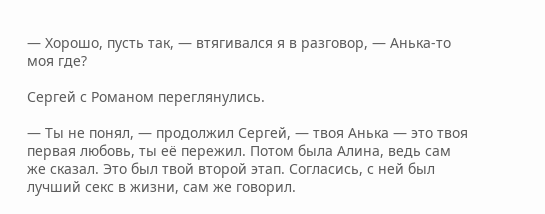— Хорошо, пусть так, — втягивался я в разговор, — Анька-то моя где?

Сергей с Романом переглянулись.

— Ты не понял, — продолжил Сергей, — твоя Анька — это твоя первая любовь, ты её пережил. Потом была Алина, ведь сам же сказал. Это был твой второй этап. Согласись, с ней был лучший секс в жизни, сам же говорил.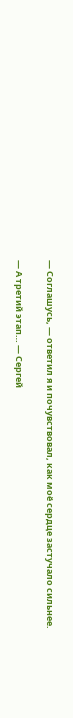— Соглашусь, — ответил я и почувствовал, как моё сердце застучало сильнее.

— А третий этап… — Сергей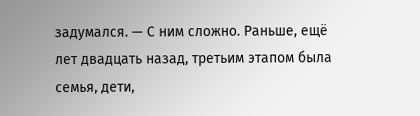задумался. — С ним сложно. Раньше, ещё лет двадцать назад, третьим этапом была семья, дети,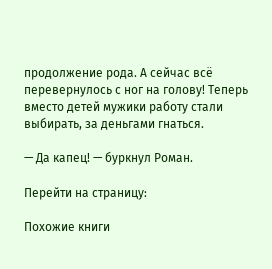продолжение рода. А сейчас всё перевернулось с ног на голову! Теперь вместо детей мужики работу стали выбирать, за деньгами гнаться.

— Да капец! — буркнул Роман.

Перейти на страницу:

Похожие книги